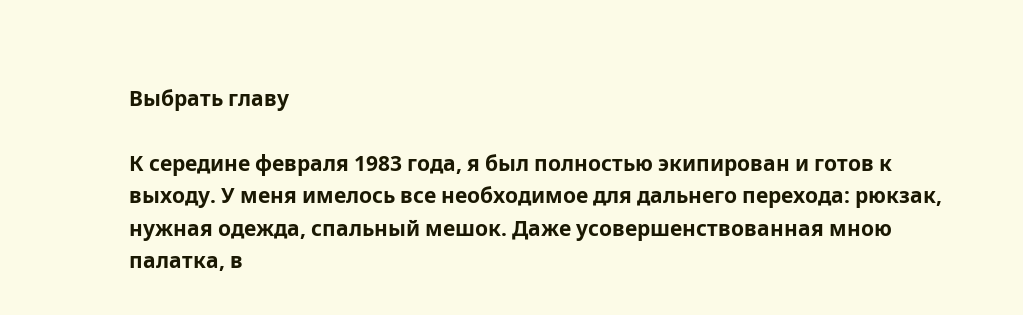Выбрать главу

К середине февраля 1983 года, я был полностью экипирован и готов к выходу. У меня имелось все необходимое для дальнего перехода: рюкзак, нужная одежда, спальный мешок. Даже усовершенствованная мною палатка, в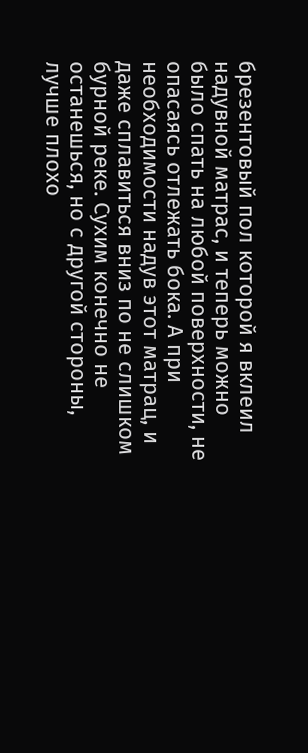брезентовый пол которой я вклеил надувной матрас, и теперь можно было спать на любой поверхности, не опасаясь отлежать бока. А при необходимости надув этот матрац, и даже сплавиться вниз по не слишком бурной реке. Сухим конечно не останешься, но с другой стороны, лучше плохо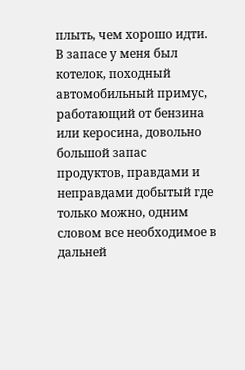плыть, чем хорошо идти. В запасе у меня был котелок, походный автомобильный примус, работающий от бензина или керосина, довольно большой запас продуктов, правдами и неправдами добытый где только можно, одним словом все необходимое в дальней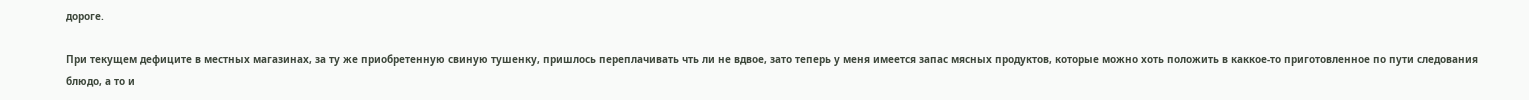дороге.

При текущем дефиците в местных магазинах, за ту же приобретенную свиную тушенку, пришлось переплачивать чть ли не вдвое, зато теперь у меня имеется запас мясных продуктов, которые можно хоть положить в каккое-то приготовленное по пути следования блюдо, а то и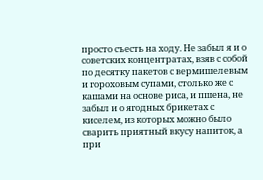просто съесть на ходу. Не забыл я и о советских концентратах, взяв с собой по десятку пакетов с вермишелевым и гороховым супами, столько же с кашами на основе риса, и пшена, не забыл и о ягодных брикетах с киселем, из которых можно было сварить приятный вкусу напиток, а при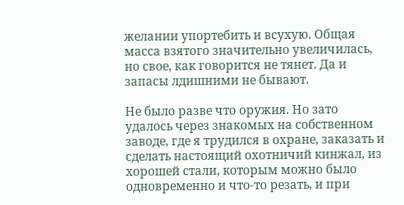желании упортебить и всухую. Общая масса взятого значительно увеличилась, но свое, как говорится не тянет. Да и запасы лдишними не бывают.

Не было разве что оружия. Но зато удалось через знакомых на собственном заводе, где я трудился в охране, заказать и сделать настоящий охотничий кинжал, из хорошей стали, которым можно было одновременно и что-то резать, и при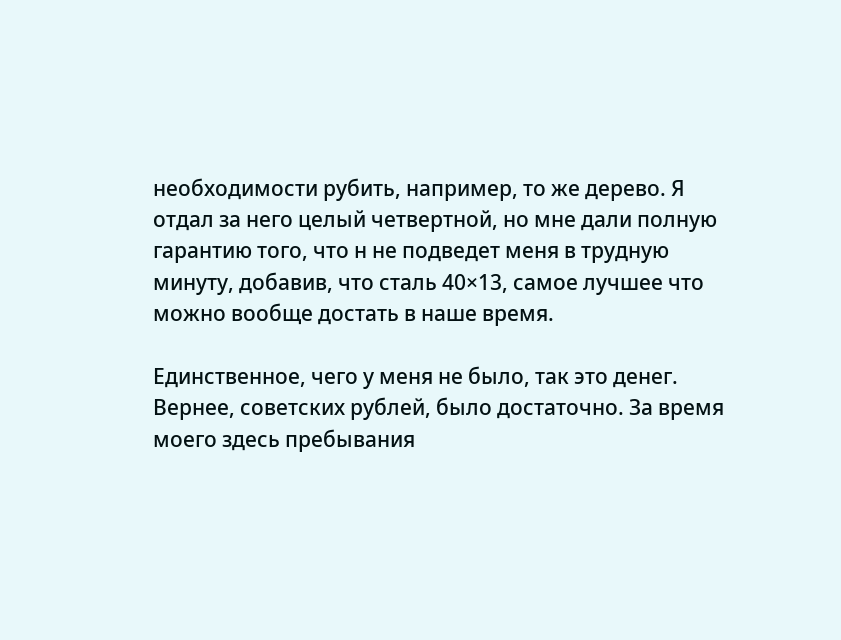необходимости рубить, например, то же дерево. Я отдал за него целый четвертной, но мне дали полную гарантию того, что н не подведет меня в трудную минуту, добавив, что сталь 40×13, самое лучшее что можно вообще достать в наше время.

Единственное, чего у меня не было, так это денег. Вернее, советских рублей, было достаточно. За время моего здесь пребывания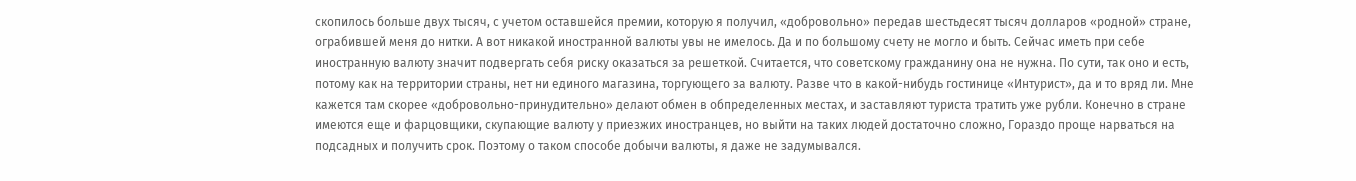скопилось больше двух тысяч, с учетом оставшейся премии, которую я получил, «добровольно» передав шестьдесят тысяч долларов «родной» стране, ограбившей меня до нитки. А вот никакой иностранной валюты увы не имелось. Да и по большому счету не могло и быть. Сейчас иметь при себе иностранную валюту значит подвергать себя риску оказаться за решеткой. Считается, что советскому гражданину она не нужна. По сути, так оно и есть, потому как на территории страны, нет ни единого магазина, торгующего за валюту. Разве что в какой-нибудь гостинице «Интурист», да и то вряд ли. Мне кажется там скорее «добровольно-принудительно» делают обмен в обпределенных местах, и заставляют туриста тратить уже рубли. Конечно в стране имеются еще и фарцовщики, скупающие валюту у приезжих иностранцев, но выйти на таких людей достаточно сложно, Гораздо проще нарваться на подсадных и получить срок. Поэтому о таком способе добычи валюты, я даже не задумывался.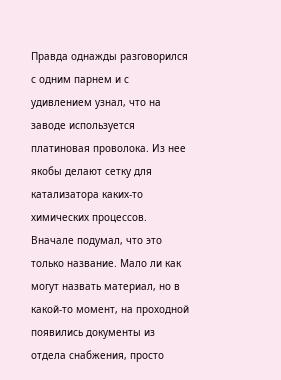Правда однажды разговорился с одним парнем и с удивлением узнал, что на заводе используется платиновая проволока. Из нее якобы делают сетку для катализатора каких-то химических процессов. Вначале подумал, что это только название. Мало ли как могут назвать материал, но в какой-то момент, на проходной появились документы из отдела снабжения, просто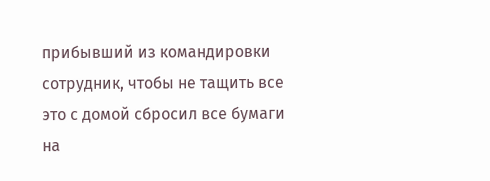прибывший из командировки сотрудник, чтобы не тащить все это с домой сбросил все бумаги на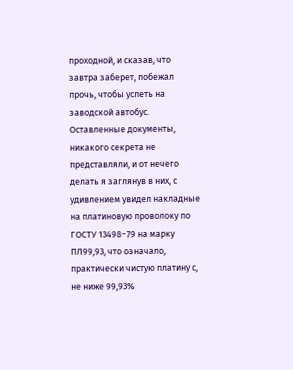проходной, и сказав, что завтра заберет, побежал прочь, чтобы успеть на заводской автобус. Оставленные документы, никакого секрета не представляли, и от нечего делать я заглянув в них, с удивлением увидел накладные на платиновую проволоку по ГОСТУ 13498−79 на марку ПЛ99,93, что означало, практически чистую платину с, не ниже 99,93%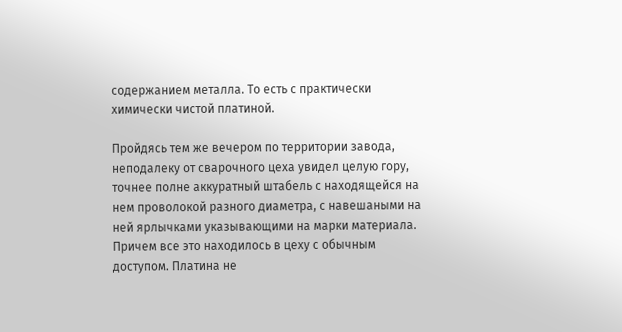содержанием металла. То есть с практически химически чистой платиной.

Пройдясь тем же вечером по территории завода, неподалеку от сварочного цеха увидел целую гору, точнее полне аккуратный штабель с находящейся на нем проволокой разного диаметра, с навешаными на ней ярлычками указывающими на марки материала. Причем все это находилось в цеху с обычным доступом. Платина не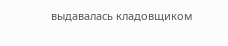выдавалась кладовщиком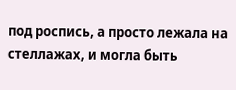под роспись, а просто лежала на стеллажах, и могла быть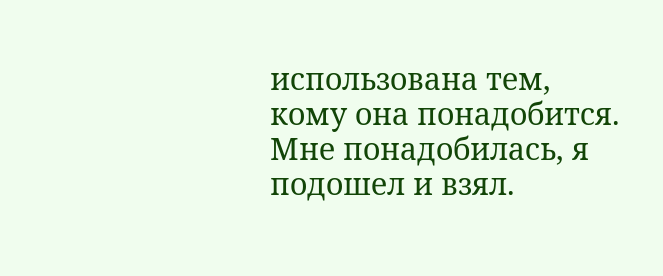использована тем, кому она понадобится. Мне понадобилась, я подошел и взял.